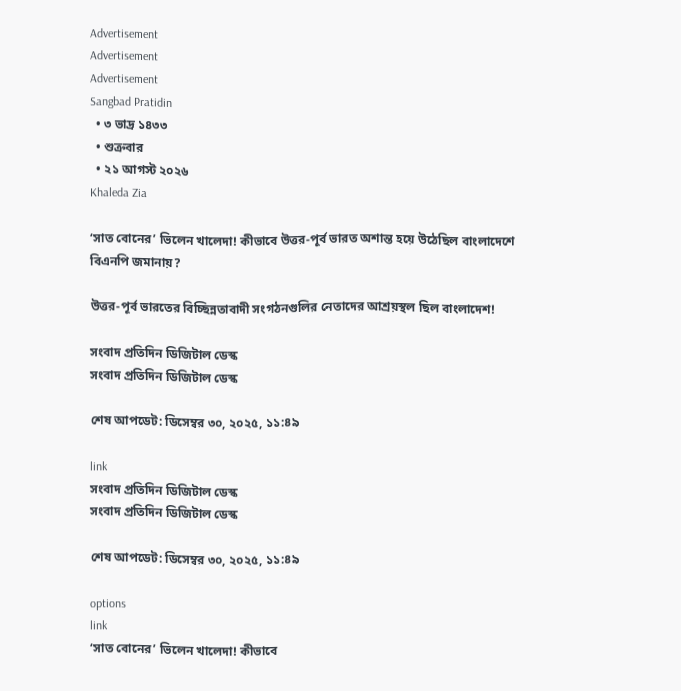Advertisement
Advertisement
Advertisement
Sangbad Pratidin
  • ৩ ভাদ্র ১৪৩৩
  • শুক্রবার
  • ২১ আগস্ট ২০২৬
Khaleda Zia

‘সাত বোনের’ ভিলেন খালেদা! কীভাবে উত্তর-পূর্ব ভারত অশান্ত হয়ে উঠেছিল বাংলাদেশে বিএনপি জমানায়?

উত্তর-পূর্ব ভারতের বিচ্ছিন্নতাবাদী সংগঠনগুলির নেতাদের আশ্রয়স্থল ছিল বাংলাদেশ!

সংবাদ প্রতিদিন ডিজিটাল ডেস্ক
সংবাদ প্রতিদিন ডিজিটাল ডেস্ক

শেষ আপডেট: ডিসেম্বর ৩০, ২০২৫, ১১:৪৯

link
সংবাদ প্রতিদিন ডিজিটাল ডেস্ক
সংবাদ প্রতিদিন ডিজিটাল ডেস্ক

শেষ আপডেট: ডিসেম্বর ৩০, ২০২৫, ১১:৪৯

options
link
‘সাত বোনের’ ভিলেন খালেদা! কীভাবে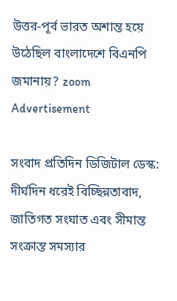উত্তর-পূর্ব ভারত অশান্ত হয়ে উঠেছিল বাংলাদেশে বিএনপি জমানায়? zoom
Advertisement

সংবাদ প্রতিদিন ডিজিটাল ডেস্ক: দীর্ঘদিন ধরেই বিচ্ছিন্নতাবাদ, জাতিগত সংঘাত এবং সীমান্ত সংক্রান্ত সমস্যার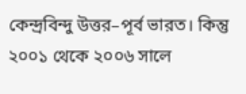কেন্দ্রবিন্দু উত্তর–পূর্ব ভারত। কিন্তু ২০০১ থেকে ২০০৬ সালে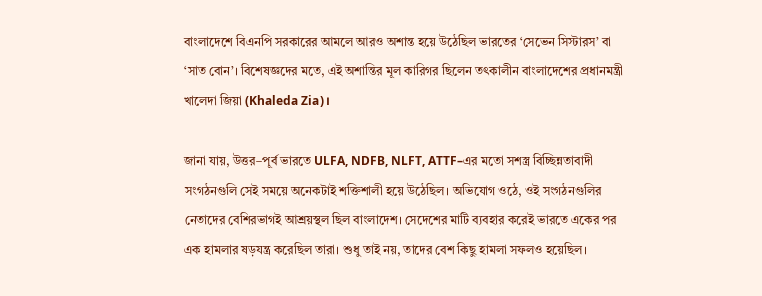বাংলাদেশে বিএনপি সরকারের আমলে আরও অশান্ত হয়ে উঠেছিল ভারতের ‘সেভেন সিস্টারস’ বা ‘সাত বোন’। বিশেষজ্ঞদের মতে, এই অশান্তির মূল কারিগর ছিলেন তৎকালীন বাংলাদেশের প্রধানমন্ত্রী খালেদা জিয়া (Khaleda Zia)।

জানা যায়, উত্তর–পূর্ব ভারতে ULFA, NDFB, NLFT, ATTF–এর মতো সশস্ত্র বিচ্ছিন্নতাবাদী সংগঠনগুলি সেই সময়ে অনেকটাই শক্তিশালী হয়ে উঠেছিল। অভিযোগ ওঠে, ওই সংগঠনগুলির নেতাদের বেশিরভাগই আশ্রয়স্থল ছিল বাংলাদেশ। সেদেশের মাটি ব্যবহার করেই ভারতে একের পর এক হামলার ষড়যন্ত্র করেছিল তারা। শুধু তাই নয়, তাদের বেশ কিছু হামলা সফলও হয়েছিল।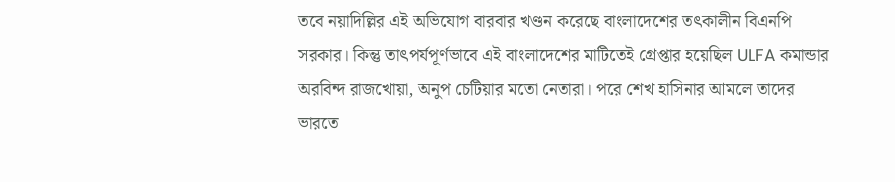তবে নয়াদিল্লির এই অভিযোগ বারবার খণ্ডন করেছে বাংলাদেশের তৎকালীন বিএনপি সরকার। কিন্তু তাৎপর্যপূর্ণভাবে এই বাংলাদেশের মাটিতেই গ্রেপ্তার হয়েছিল ULFA কমান্ডার অরবিন্দ রাজখোয়া, অনুপ চেটিয়ার মতো নেতারা। পরে শেখ হাসিনার আমলে তাদের ভারতে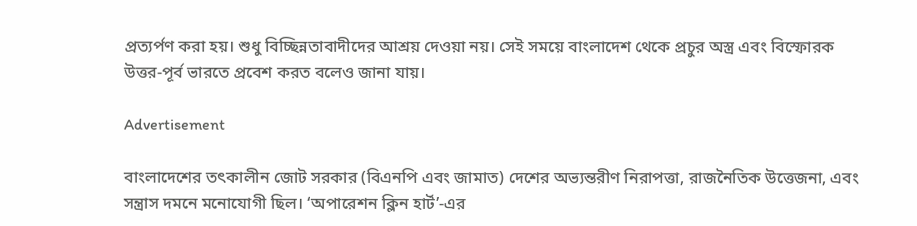প্রত্যর্পণ করা হয়। শুধু বিচ্ছিন্নতাবাদীদের আশ্রয় দেওয়া নয়। সেই সময়ে বাংলাদেশ থেকে প্রচুর অস্ত্র এবং বিস্ফোরক উত্তর-পূর্ব ভারতে প্রবেশ করত বলেও জানা যায়।

Advertisement

বাংলাদেশের তৎকালীন জোট সরকার (বিএনপি এবং জামাত) দেশের অভ্যন্তরীণ নিরাপত্তা, রাজনৈতিক উত্তেজনা, এবং সন্ত্রাস দমনে মনোযোগী ছিল। ‘অপারেশন ক্লিন হার্ট’-এর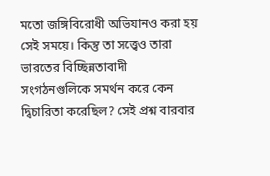মতো জঙ্গিবিরোধী অভিযানও করা হয় সেই সময়ে। কিন্তু তা সত্ত্বেও তারা ভারতের বিচ্ছিন্নতাবাদী সংগঠনগুলিকে সমর্থন করে কেন দ্বিচারিতা করেছিল? সেই প্রশ্ন বারবার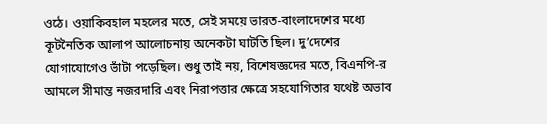ওঠে। ওয়াকিবহাল মহলের মতে, সেই সময়ে ভারত-বাংলাদেশের মধ্যে কূটনৈতিক আলাপ আলোচনায় অনেকটা ঘাটতি ছিল। দু’দেশের যোগাযোগেও ভাঁটা পড়েছিল। শুধু তাই নয়, বিশেষজ্ঞদের মতে, বিএনপি-র আমলে সীমান্ত নজরদারি এবং নিরাপত্তার ক্ষেত্রে সহযোগিতার যথেষ্ট অভাব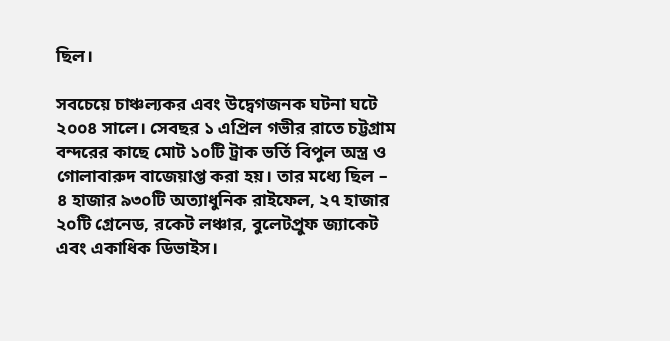ছিল।

সবচেয়ে চাঞ্চল্যকর এবং উদ্বেগজনক ঘটনা ঘটে ২০০৪ সালে। সেবছর ১ এপ্রিল গভীর রাতে চট্টগ্রাম বন্দরের কাছে মোট ১০টি ট্রাক ভর্তি বিপুল অস্ত্র ও গোলাবারুদ বাজেয়াপ্ত করা হয়। তার মধ্যে ছিল – ৪ হাজার ৯৩০টি অত্যাধুনিক রাইফেল, ২৭ হাজার ২০টি গ্রেনেড, রকেট লঞ্চার, বুলেটপ্রুফ জ্যাকেট এবং একাধিক ডিভাইস।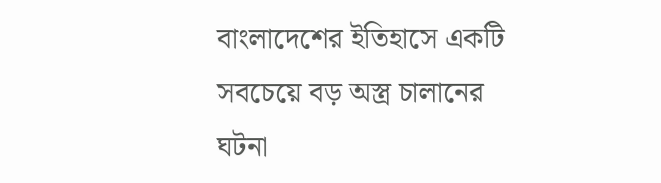বাংলাদেশের ইতিহাসে একটি সবচেয়ে বড় অস্ত্র চালানের ঘটনা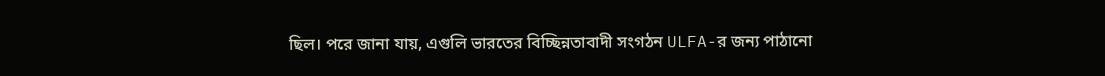ছিল। পরে জানা যায়, এগুলি ভারতের বিচ্ছিন্নতাবাদী সংগঠন ULFA-র জন্য পাঠানো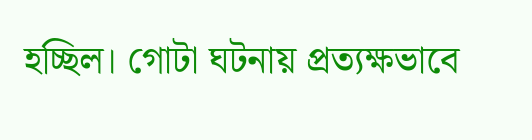হচ্ছিল। গোটা ঘটনায় প্রত্যক্ষভাবে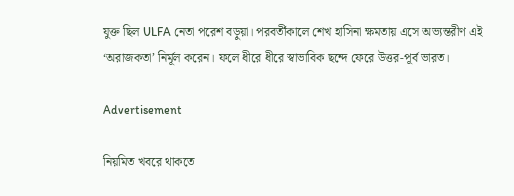যুক্ত ছিল ULFA নেতা পরেশ বড়ুয়া। পরবর্তীকালে শেখ হাসিনা ক্ষমতায় এসে অভ্যন্তরীণ এই ‘অরাজকতা’ নির্মূল করেন। ফলে ধীরে ধীরে স্বাভাবিক ছন্দে ফেরে উত্তর-পূর্ব ভারত।

Advertisement

নিয়মিত খবরে থাকতে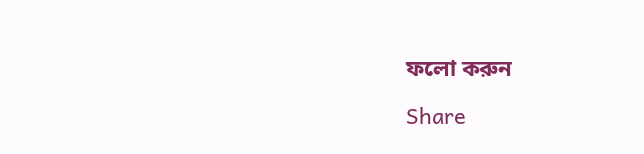ফলো করুন

Share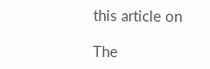this article on

The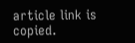article link is copied.